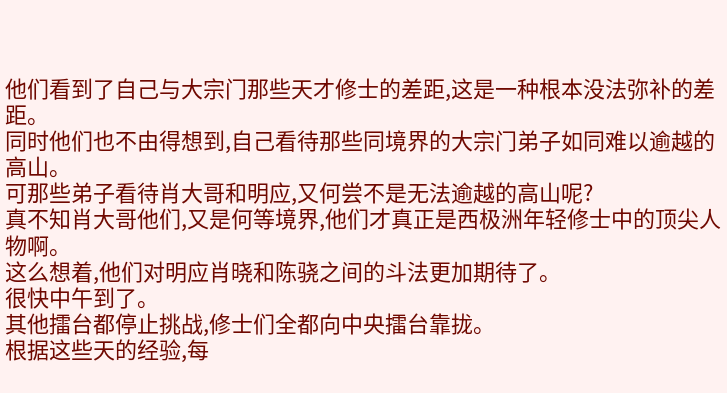他们看到了自己与大宗门那些天才修士的差距,这是一种根本没法弥补的差距。
同时他们也不由得想到,自己看待那些同境界的大宗门弟子如同难以逾越的高山。
可那些弟子看待肖大哥和明应,又何尝不是无法逾越的高山呢?
真不知肖大哥他们,又是何等境界,他们才真正是西极洲年轻修士中的顶尖人物啊。
这么想着,他们对明应肖晓和陈骁之间的斗法更加期待了。
很快中午到了。
其他擂台都停止挑战,修士们全都向中央擂台靠拢。
根据这些天的经验,每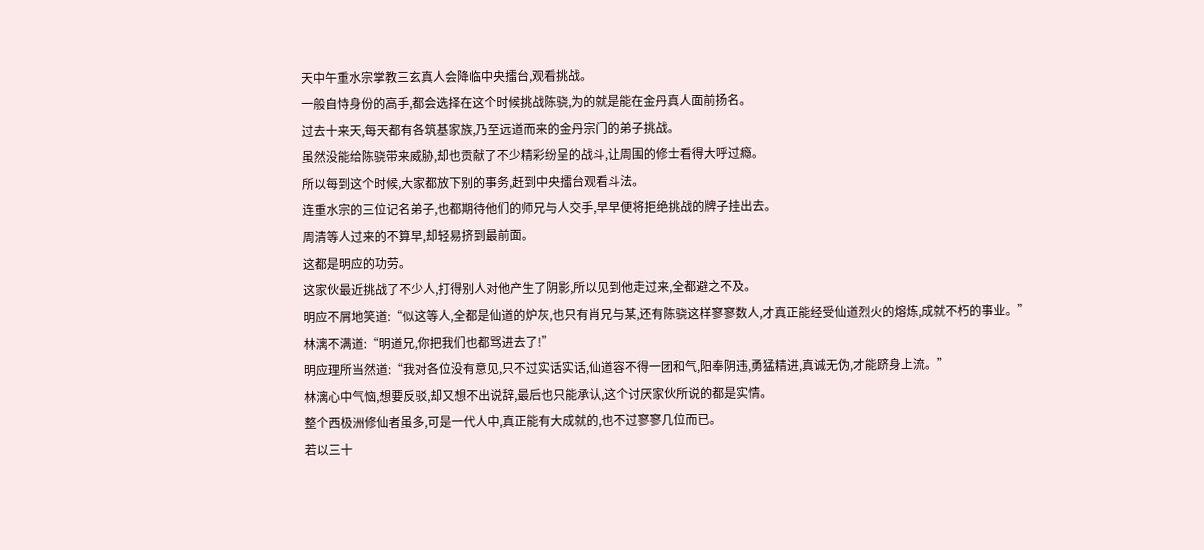天中午重水宗掌教三玄真人会降临中央擂台,观看挑战。
一般自恃身份的高手,都会选择在这个时候挑战陈骁,为的就是能在金丹真人面前扬名。
过去十来天,每天都有各筑基家族,乃至远道而来的金丹宗门的弟子挑战。
虽然没能给陈骁带来威胁,却也贡献了不少精彩纷呈的战斗,让周围的修士看得大呼过瘾。
所以每到这个时候,大家都放下别的事务,赶到中央擂台观看斗法。
连重水宗的三位记名弟子,也都期待他们的师兄与人交手,早早便将拒绝挑战的牌子挂出去。
周清等人过来的不算早,却轻易挤到最前面。
这都是明应的功劳。
这家伙最近挑战了不少人,打得别人对他产生了阴影,所以见到他走过来,全都避之不及。
明应不屑地笑道:“似这等人,全都是仙道的炉灰,也只有肖兄与某,还有陈骁这样寥寥数人,才真正能经受仙道烈火的熔炼,成就不朽的事业。”
林漓不满道:“明道兄,你把我们也都骂进去了!”
明应理所当然道:“我对各位没有意见,只不过实话实话,仙道容不得一团和气,阳奉阴违,勇猛精进,真诚无伪,才能跻身上流。”
林漓心中气恼,想要反驳,却又想不出说辞,最后也只能承认,这个讨厌家伙所说的都是实情。
整个西极洲修仙者虽多,可是一代人中,真正能有大成就的,也不过寥寥几位而已。
若以三十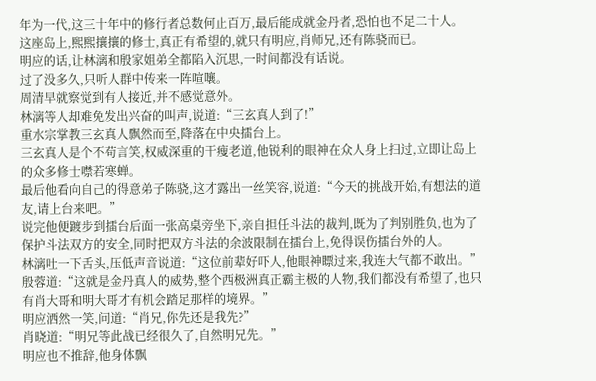年为一代,这三十年中的修行者总数何止百万,最后能成就金丹者,恐怕也不足二十人。
这座岛上,熙熙攘攘的修士,真正有希望的,就只有明应,肖师兄,还有陈骁而已。
明应的话,让林漓和殷家姐弟全都陷入沉思,一时间都没有话说。
过了没多久,只听人群中传来一阵喧嚷。
周清早就察觉到有人接近,并不感觉意外。
林漓等人却难免发出兴奋的叫声,说道:“三玄真人到了!”
重水宗掌教三玄真人飘然而至,降落在中央擂台上。
三玄真人是个不苟言笑,权威深重的干瘦老道,他锐利的眼神在众人身上扫过,立即让岛上的众多修士噤若寒蝉。
最后他看向自己的得意弟子陈骁,这才露出一丝笑容,说道:“今天的挑战开始,有想法的道友,请上台来吧。”
说完他便踱步到擂台后面一张高桌旁坐下,亲自担任斗法的裁判,既为了判别胜负,也为了保护斗法双方的安全,同时把双方斗法的余波限制在擂台上,免得误伤擂台外的人。
林漓吐一下舌头,压低声音说道:“这位前辈好吓人,他眼神瞟过来,我连大气都不敢出。”
殷蓉道:“这就是金丹真人的威势,整个西极洲真正霸主极的人物,我们都没有希望了,也只有肖大哥和明大哥才有机会踏足那样的境界。”
明应洒然一笑,问道:“肖兄,你先还是我先?”
肖晓道:“明兄等此战已经很久了,自然明兄先。”
明应也不推辞,他身体飘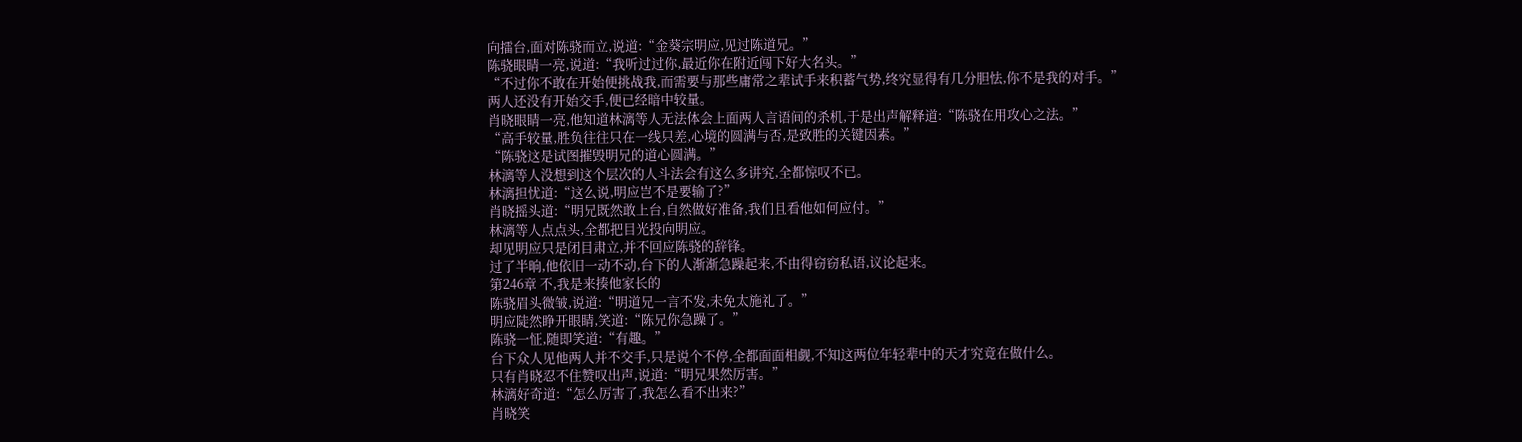向擂台,面对陈骁而立,说道:“金葵宗明应,见过陈道兄。”
陈骁眼睛一亮,说道:“我听过过你,最近你在附近闯下好大名头。”
“不过你不敢在开始便挑战我,而需要与那些庸常之辈试手来积蓄气势,终究显得有几分胆怯,你不是我的对手。”
两人还没有开始交手,便已经暗中较量。
肖晓眼睛一亮,他知道林漓等人无法体会上面两人言语间的杀机,于是出声解释道:“陈骁在用攻心之法。”
“高手较量,胜负往往只在一线只差,心境的圆满与否,是致胜的关键因素。”
“陈骁这是试图摧毁明兄的道心圆满。”
林漓等人没想到这个层次的人斗法会有这么多讲究,全都惊叹不已。
林漓担忧道:“这么说,明应岂不是要输了?”
肖晓摇头道:“明兄既然敢上台,自然做好准备,我们且看他如何应付。”
林漓等人点点头,全都把目光投向明应。
却见明应只是闭目肃立,并不回应陈骁的辞锋。
过了半晌,他依旧一动不动,台下的人渐渐急躁起来,不由得窃窃私语,议论起来。
第246章 不,我是来揍他家长的
陈骁眉头微皱,说道:“明道兄一言不发,未免太施礼了。”
明应陡然睁开眼睛,笑道:“陈兄你急躁了。”
陈骁一怔,随即笑道:“有趣。”
台下众人见他两人并不交手,只是说个不停,全都面面相觑,不知这两位年轻辈中的天才究竟在做什么。
只有肖晓忍不住赞叹出声,说道:“明兄果然厉害。”
林漓好奇道:“怎么厉害了,我怎么看不出来?”
肖晓笑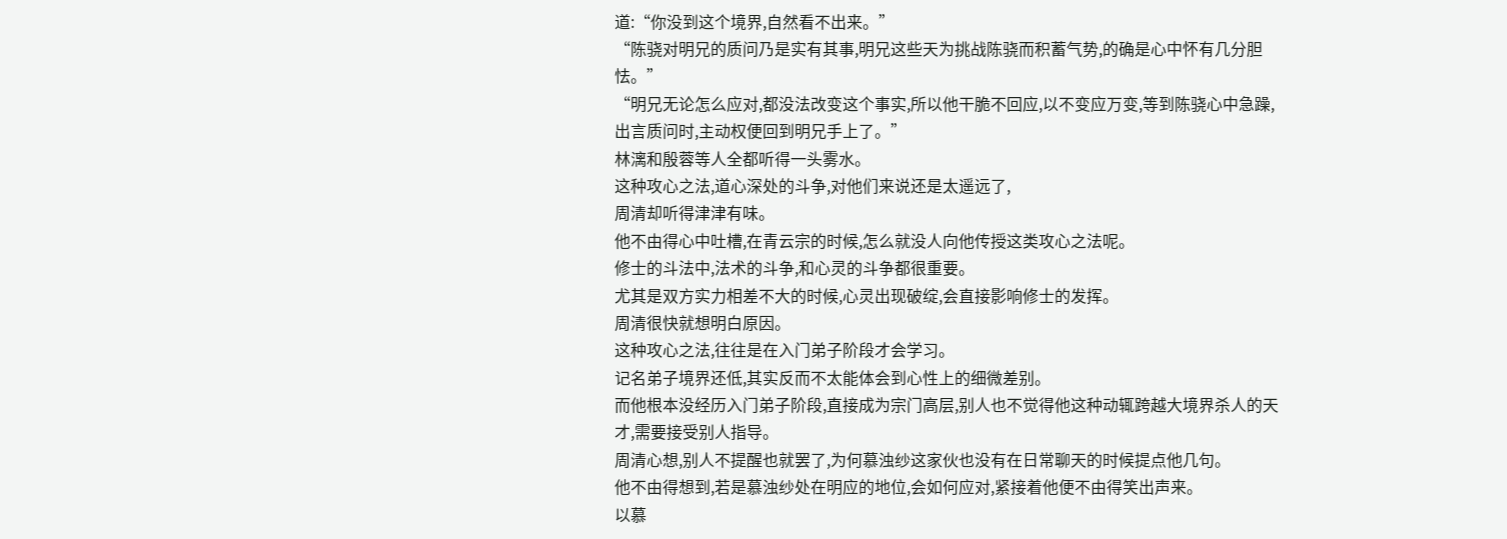道:“你没到这个境界,自然看不出来。”
“陈骁对明兄的质问乃是实有其事,明兄这些天为挑战陈骁而积蓄气势,的确是心中怀有几分胆怯。”
“明兄无论怎么应对,都没法改变这个事实,所以他干脆不回应,以不变应万变,等到陈骁心中急躁,出言质问时,主动权便回到明兄手上了。”
林漓和殷蓉等人全都听得一头雾水。
这种攻心之法,道心深处的斗争,对他们来说还是太遥远了,
周清却听得津津有味。
他不由得心中吐槽,在青云宗的时候,怎么就没人向他传授这类攻心之法呢。
修士的斗法中,法术的斗争,和心灵的斗争都很重要。
尤其是双方实力相差不大的时候,心灵出现破绽,会直接影响修士的发挥。
周清很快就想明白原因。
这种攻心之法,往往是在入门弟子阶段才会学习。
记名弟子境界还低,其实反而不太能体会到心性上的细微差别。
而他根本没经历入门弟子阶段,直接成为宗门高层,别人也不觉得他这种动辄跨越大境界杀人的天才,需要接受别人指导。
周清心想,别人不提醒也就罢了,为何慕浊纱这家伙也没有在日常聊天的时候提点他几句。
他不由得想到,若是慕浊纱处在明应的地位,会如何应对,紧接着他便不由得笑出声来。
以慕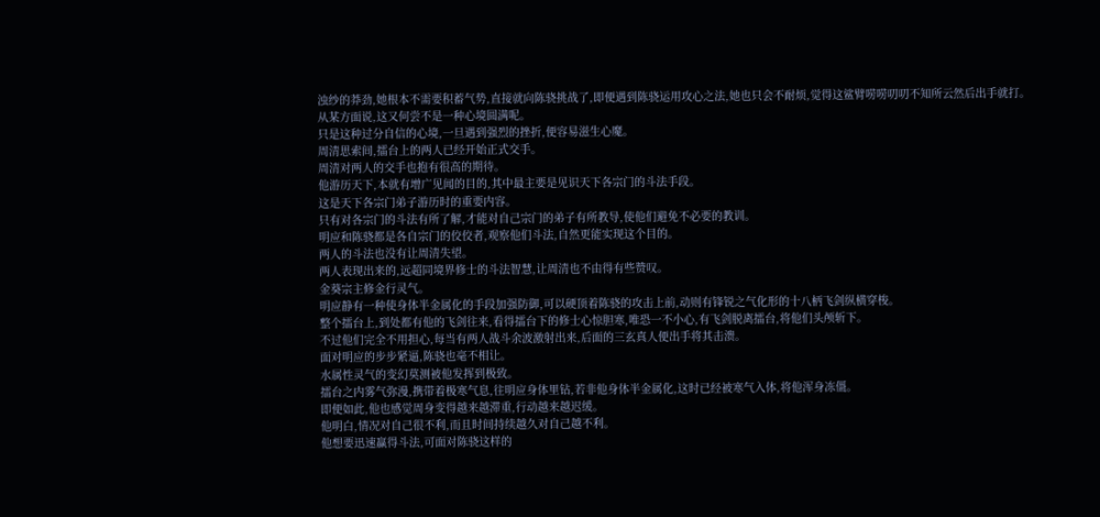浊纱的莽劲,她根本不需要积蓄气势,直接就向陈骁挑战了,即便遇到陈骁运用攻心之法,她也只会不耐烦,觉得这鲨臂唠唠叨叨不知所云然后出手就打。
从某方面说,这又何尝不是一种心境圆满呢。
只是这种过分自信的心境,一旦遇到强烈的挫折,便容易滋生心魔。
周清思索间,擂台上的两人已经开始正式交手。
周清对两人的交手也抱有很高的期待。
他游历天下,本就有增广见闻的目的,其中最主要是见识天下各宗门的斗法手段。
这是天下各宗门弟子游历时的重要内容。
只有对各宗门的斗法有所了解,才能对自己宗门的弟子有所教导,使他们避免不必要的教训。
明应和陈骁都是各自宗门的佼佼者,观察他们斗法,自然更能实现这个目的。
两人的斗法也没有让周清失望。
两人表现出来的,远超同境界修士的斗法智慧,让周清也不由得有些赞叹。
金葵宗主修金行灵气。
明应静有一种使身体半金属化的手段加强防御,可以硬顶着陈骁的攻击上前,动则有锋锐之气化形的十八柄飞剑纵横穿梭。
整个擂台上,到处都有他的飞剑往来,看得擂台下的修士心惊胆寒,唯恐一不小心,有飞剑脱离擂台,将他们头颅斩下。
不过他们完全不用担心,每当有两人战斗余波激射出来,后面的三玄真人便出手将其击溃。
面对明应的步步紧逼,陈骁也毫不相让。
水属性灵气的变幻莫测被他发挥到极致。
擂台之内雾气弥漫,携带着极寒气息,往明应身体里钻,若非他身体半金属化,这时已经被寒气入体,将他浑身冻僵。
即便如此,他也感觉周身变得越来越滞重,行动越来越迟缓。
他明白,情况对自己很不利,而且时间持续越久对自己越不利。
他想要迅速赢得斗法,可面对陈骁这样的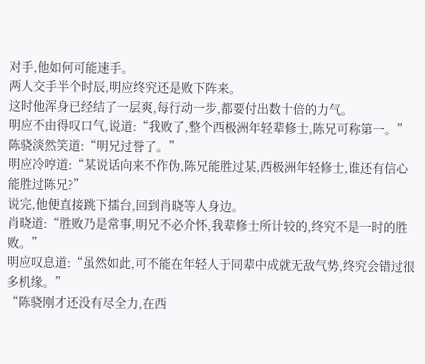对手,他如何可能速手。
两人交手半个时辰,明应终究还是败下阵来。
这时他浑身已经结了一层爽,每行动一步,都要付出数十倍的力气。
明应不由得叹口气,说道:“我败了,整个西极洲年轻辈修士,陈兄可称第一。”
陈骁淡然笑道:“明兄过誉了。”
明应冷哼道:“某说话向来不作伪,陈兄能胜过某,西极洲年轻修士,谁还有信心能胜过陈兄?”
说完,他便直接跳下擂台,回到肖晓等人身边。
肖晓道:“胜败乃是常事,明兄不必介怀,我辈修士所计较的,终究不是一时的胜败。”
明应叹息道:“虽然如此,可不能在年轻人于同辈中成就无敌气势,终究会错过很多机缘。”
“陈骁刚才还没有尽全力,在西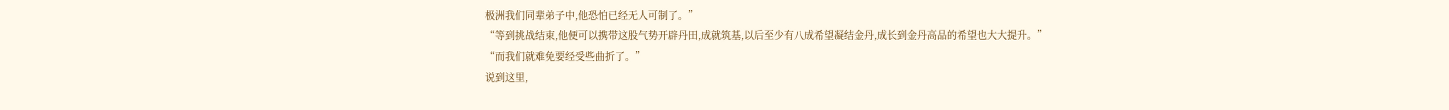极洲我们同辈弟子中,他恐怕已经无人可制了。”
“等到挑战结束,他便可以携带这股气势开辟丹田,成就筑基,以后至少有八成希望凝结金丹,成长到金丹高品的希望也大大提升。”
“而我们就难免要经受些曲折了。”
说到这里,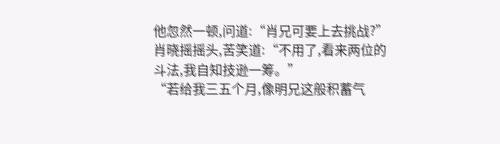他忽然一顿,问道:“肖兄可要上去挑战?”
肖晓摇摇头,苦笑道:“不用了,看来两位的斗法,我自知技逊一筹。”
“若给我三五个月,像明兄这般积蓄气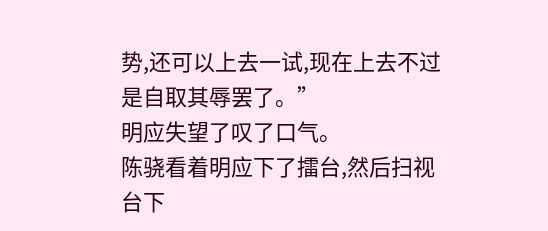势,还可以上去一试,现在上去不过是自取其辱罢了。”
明应失望了叹了口气。
陈骁看着明应下了擂台,然后扫视台下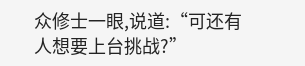众修士一眼,说道:“可还有人想要上台挑战?”